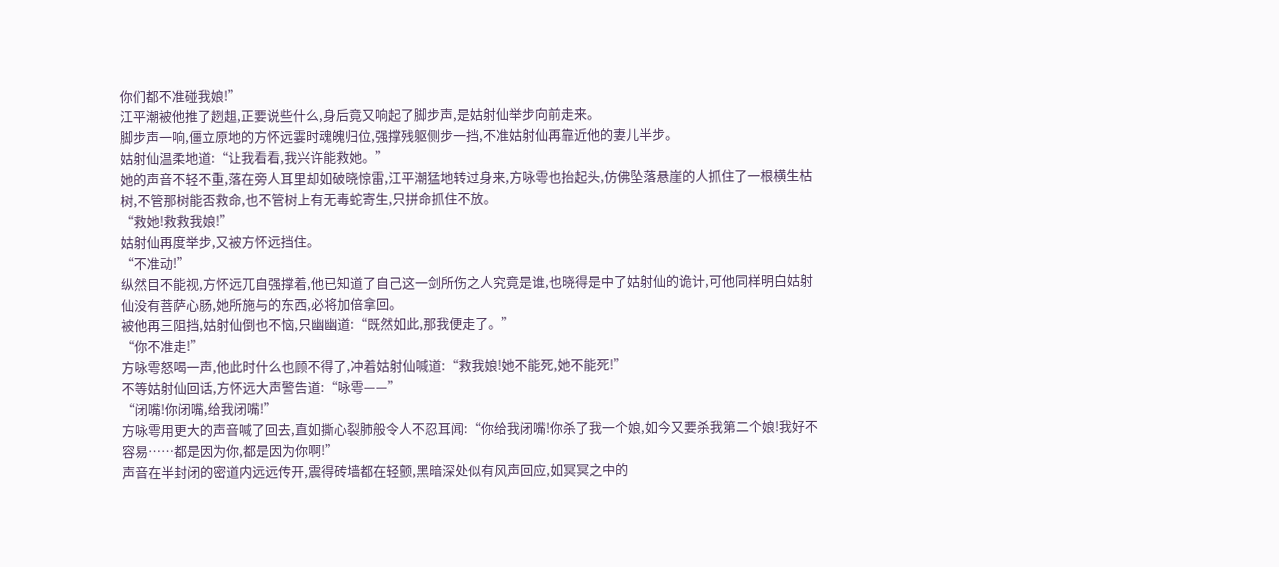你们都不准碰我娘!”
江平潮被他推了趔趄,正要说些什么,身后竟又响起了脚步声,是姑射仙举步向前走来。
脚步声一响,僵立原地的方怀远霎时魂魄归位,强撑残躯侧步一挡,不准姑射仙再靠近他的妻儿半步。
姑射仙温柔地道:“让我看看,我兴许能救她。”
她的声音不轻不重,落在旁人耳里却如破晓惊雷,江平潮猛地转过身来,方咏雩也抬起头,仿佛坠落悬崖的人抓住了一根横生枯树,不管那树能否救命,也不管树上有无毒蛇寄生,只拼命抓住不放。
“救她!救救我娘!”
姑射仙再度举步,又被方怀远挡住。
“不准动!”
纵然目不能视,方怀远兀自强撑着,他已知道了自己这一剑所伤之人究竟是谁,也晓得是中了姑射仙的诡计,可他同样明白姑射仙没有菩萨心肠,她所施与的东西,必将加倍拿回。
被他再三阻挡,姑射仙倒也不恼,只幽幽道:“既然如此,那我便走了。”
“你不准走!”
方咏雩怒喝一声,他此时什么也顾不得了,冲着姑射仙喊道:“救我娘!她不能死,她不能死!”
不等姑射仙回话,方怀远大声警告道:“咏雩——”
“闭嘴!你闭嘴,给我闭嘴!”
方咏雩用更大的声音喊了回去,直如撕心裂肺般令人不忍耳闻:“你给我闭嘴!你杀了我一个娘,如今又要杀我第二个娘!我好不容易……都是因为你,都是因为你啊!”
声音在半封闭的密道内远远传开,震得砖墙都在轻颤,黑暗深处似有风声回应,如冥冥之中的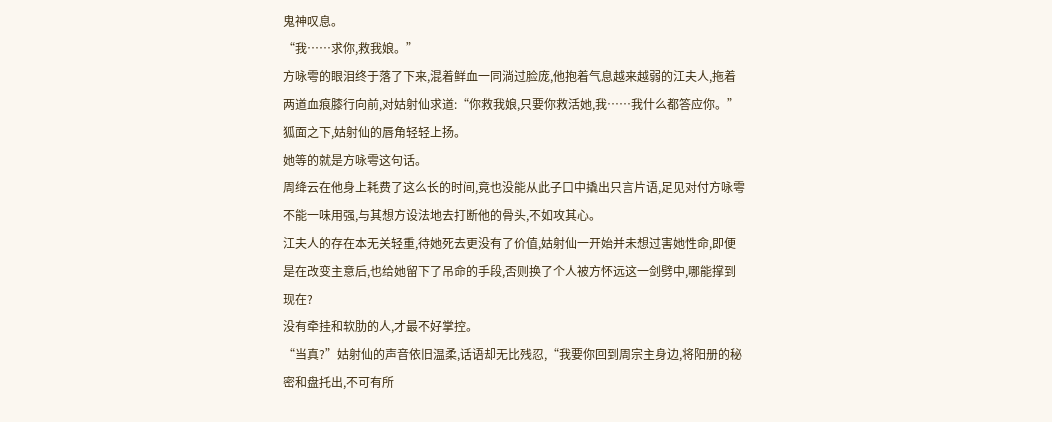鬼神叹息。
“我……求你,救我娘。”
方咏雩的眼泪终于落了下来,混着鲜血一同淌过脸庞,他抱着气息越来越弱的江夫人,拖着两道血痕膝行向前,对姑射仙求道:“你救我娘,只要你救活她,我……我什么都答应你。”
狐面之下,姑射仙的唇角轻轻上扬。
她等的就是方咏雩这句话。
周绛云在他身上耗费了这么长的时间,竟也没能从此子口中撬出只言片语,足见对付方咏雩不能一味用强,与其想方设法地去打断他的骨头,不如攻其心。
江夫人的存在本无关轻重,待她死去更没有了价值,姑射仙一开始并未想过害她性命,即便是在改变主意后,也给她留下了吊命的手段,否则换了个人被方怀远这一剑劈中,哪能撑到现在?
没有牵挂和软肋的人,才最不好掌控。
“当真?”姑射仙的声音依旧温柔,话语却无比残忍,“我要你回到周宗主身边,将阳册的秘密和盘托出,不可有所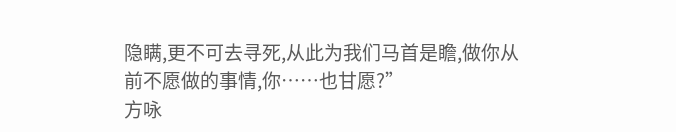隐瞒,更不可去寻死,从此为我们马首是瞻,做你从前不愿做的事情,你……也甘愿?”
方咏